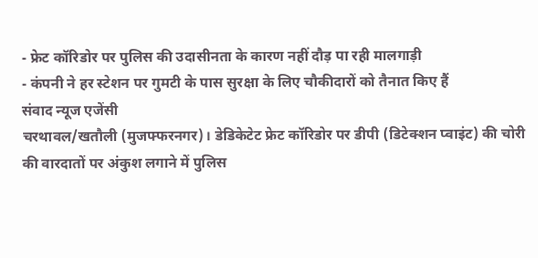- फ्रेट कॉरिडोर पर पुलिस की उदासीनता के कारण नहीं दौड़ पा रही मालगाड़ी
- कंपनी ने हर स्टेशन पर गुमटी के पास सुरक्षा के लिए चौकीदारों को तैनात किए हैं
संवाद न्यूज एजेंसी
चरथावल/खतौली (मुजफ्फरनगर)। डेडिकेटेट फ्रेट कॉरिडोर पर डीपी (डिटेक्शन प्वाइंट) की चोरी की वारदातों पर अंकुश लगाने में पुलिस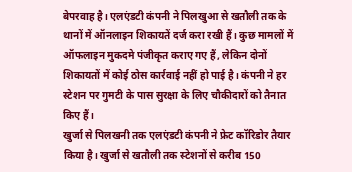बेपरवाह है। एलएंडटी कंपनी ने पिलखुआ से खतौली तक के थानों में ऑनलाइन शिकायतें दर्ज करा रखी हैं। कुछ मामलों में ऑफलाइन मुकदमे पंजीकृत कराए गए हैं, लेकिन दोनों शिकायतों में कोई ठोस कार्रवाई नहीं हो पाई है। कंपनी ने हर स्टेशन पर गुमटी के पास सुरक्षा के लिए चौकीदारों को तैनात किए हैं।
खुर्जा से पिलखनी तक एलएंडटी कंपनी ने फ्रेट कॉरिडोर तैयार किया है। खुर्जा से खतौली तक स्टेशनों से करीब 150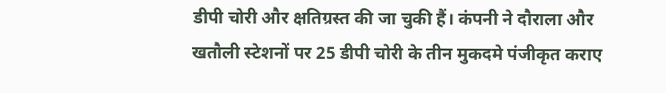डीपी चोरी और क्षतिग्रस्त की जा चुकी हैं। कंपनी ने दौराला और खतौली स्टेशनों पर 25 डीपी चोरी के तीन मुकदमे पंजीकृत कराए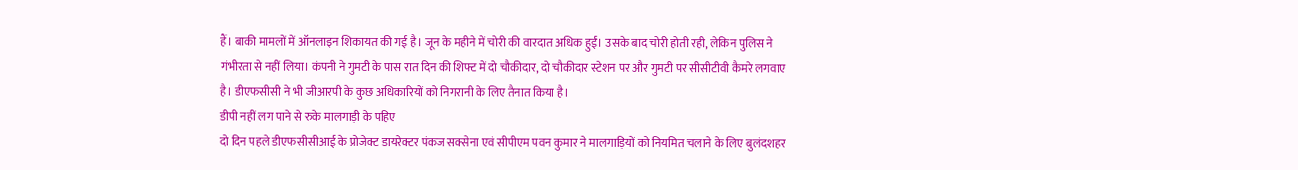हैं। बाकी मामलों में ऑनलाइन शिकायत की गई है। जून के महीने में चोरी की वारदात अधिक हुईं। उसके बाद चोरी होती रही, लेकिन पुलिस ने गंभीरता से नहीं लिया। कंपनी ने गुमटी के पास रात दिन की शिफ्ट में दो चौकीदार, दो चौकीदार स्टेशन पर और गुमटी पर सीसीटीवी कैमरे लगवाए है। डीएफसीसी ने भी जीआरपी के कुछ अधिकारियों को निगरानी के लिए तैनात किया है।
डीपी नहीं लग पाने से रुके मालगाड़ी के पहिए
दो दिन पहले डीएफसीसीआई के प्रोजेक्ट डायरेक्टर पंकज सक्सेना एवं सीपीएम पवन कुमार ने मालगाड़ियों को नियमित चलाने के लिए बुलंदशहर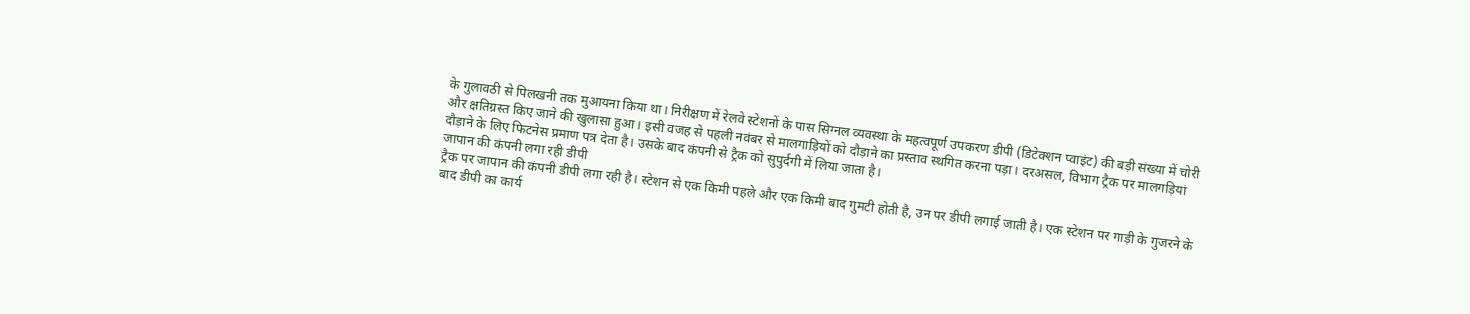के गुलावठी से पिलखनी तक मुआयना किया था। निरीक्षण में रेलवे स्टेशनों के पास सिग्नल व्यवस्था के महत्वपूर्ण उपकरण डीपी (डिटेक्शन प्वाइंट) की बड़ी संख्या में चोरी और क्षतिग्रस्त किए जाने की खुलासा हुआ। इसी वजह से पहली नवंबर से मालगाड़ियों को दौड़ाने का प्रस्ताव स्थगित करना पड़ा। दरअसल, विभाग ट्रैक पर मालगड़ियां दौड़ाने के लिए फिटनेस प्रमाण पत्र देता है। उसके बाद कंपनी से ट्रैक को सुपुर्दगी में लिया जाता है।
जापान की कंपनी लगा रही डीपी
ट्रैक पर जापान की कंपनी डीपी लगा रही है। स्टेशन से एक किमी पहले और एक किमी बाद गुमटी होती है, उन पर डीपी लगाई जाती है। एक स्टेशन पर गाड़ी के गुजरने के बाद डीपी का कार्य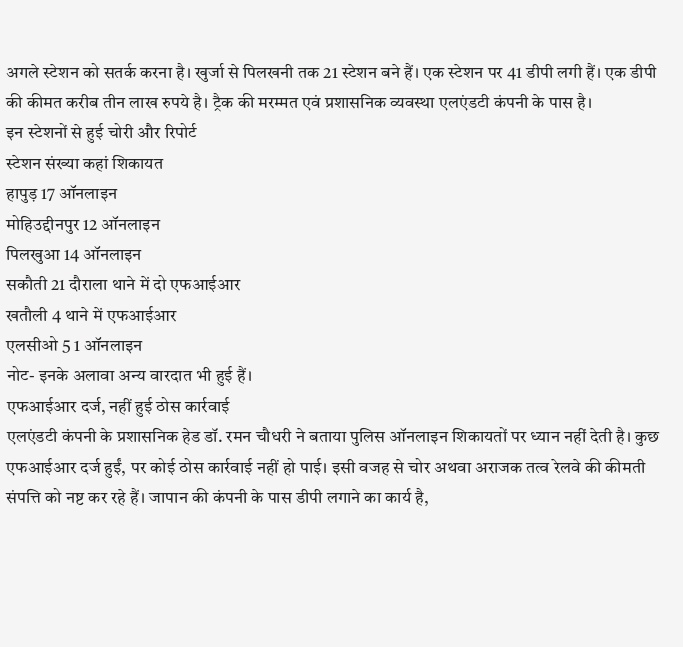अगले स्टेशन को सतर्क करना है। खुर्जा से पिलखनी तक 21 स्टेशन बने हैं। एक स्टेशन पर 41 डीपी लगी हैं। एक डीपी की कीमत करीब तीन लाख रुपये है। ट्रैक की मरम्मत एवं प्रशासनिक व्यवस्था एलएंडटी कंपनी के पास है।
इन स्टेशनों से हुई चोरी और रिपोर्ट
स्टेशन संख्या कहां शिकायत
हापुड़ 17 ऑनलाइन
मोहिउद्दीनपुर 12 ऑनलाइन
पिलखुआ 14 ऑनलाइन
सकौती 21 दौराला थाने में दो एफआईआर
खतौली 4 थाने में एफआईआर
एलसीओ 5 1 ऑनलाइन
नोट- इनके अलावा अन्य वारदात भी हुई हैं।
एफआईआर दर्ज, नहीं हुई ठोस कार्रवाई
एलएंडटी कंपनी के प्रशासनिक हेड डॉ. रमन चौधरी ने बताया पुलिस ऑनलाइन शिकायतों पर ध्यान नहीं देती है। कुछ एफआईआर दर्ज हुईं, पर कोई ठोस कार्रवाई नहीं हो पाई। इसी वजह से चोर अथवा अराजक तत्व रेलवे की कीमती संपत्ति को नष्ट कर रहे हैं। जापान की कंपनी के पास डीपी लगाने का कार्य है,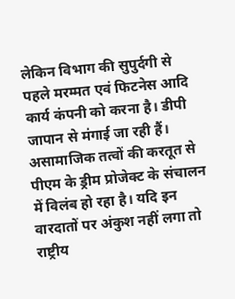लेकिन विभाग की सुपुर्दगी से पहले मरम्मत एवं फिटनेस आदि कार्य कंपनी को करना है। डीपी जापान से मंगाई जा रही हैं। असामाजिक तत्वों की करतूत से पीएम के ड्रीम प्रोजेक्ट के संचालन में विलंब हो रहा है। यदि इन वारदातों पर अंकुश नहीं लगा तो राष्ट्रीय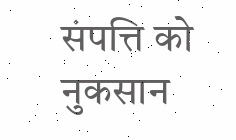संपत्ति को नुकसान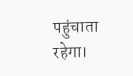पहुंचाता रहेगा।